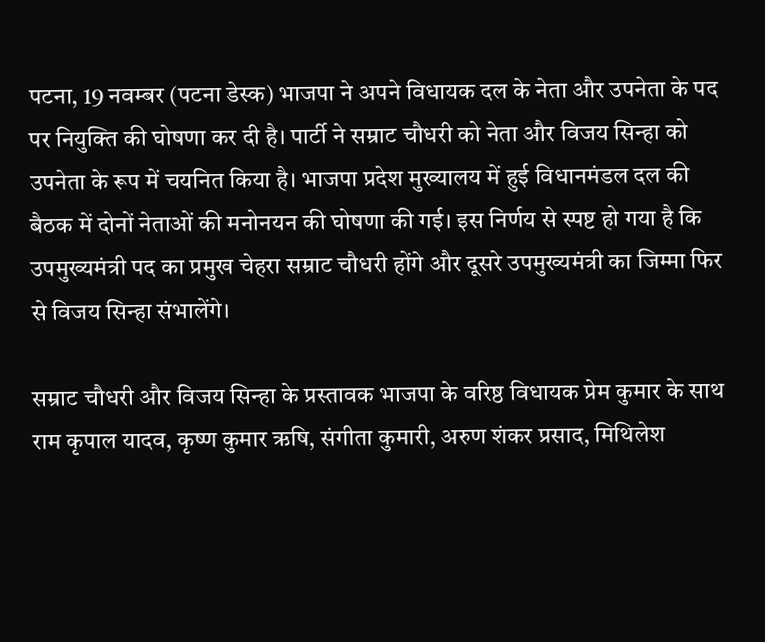पटना, 19 नवम्बर (पटना डेस्क) भाजपा ने अपने विधायक दल के नेता और उपनेता के पद पर नियुक्ति की घोषणा कर दी है। पार्टी ने सम्राट चौधरी को नेता और विजय सिन्हा को उपनेता के रूप में चयनित किया है। भाजपा प्रदेश मुख्यालय में हुई विधानमंडल दल की बैठक में दोनों नेताओं की मनोनयन की घोषणा की गई। इस निर्णय से स्पष्ट हो गया है कि उपमुख्यमंत्री पद का प्रमुख चेहरा सम्राट चौधरी होंगे और दूसरे उपमुख्यमंत्री का जिम्मा फिर से विजय सिन्हा संभालेंगे।

सम्राट चौधरी और विजय सिन्हा के प्रस्तावक भाजपा के वरिष्ठ विधायक प्रेम कुमार के साथ राम कृपाल यादव, कृष्ण कुमार ऋषि, संगीता कुमारी, अरुण शंकर प्रसाद, मिथिलेश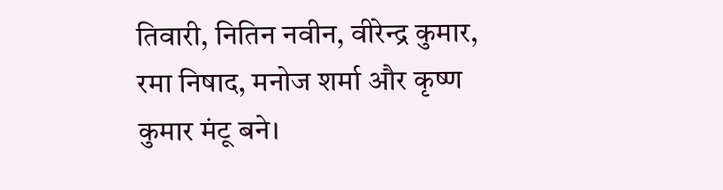तिवारी, नितिन नवीन, वीरेन्द्र कुमार, रमा निषाद, मनोज शर्मा और कृष्ण कुमार मंटू बने।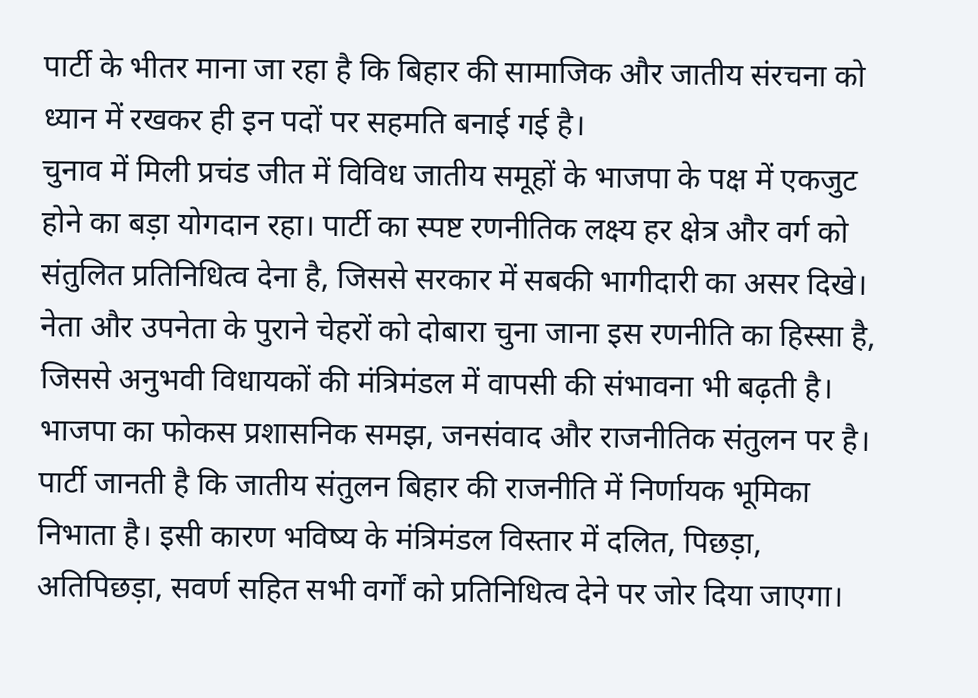पार्टी के भीतर माना जा रहा है कि बिहार की सामाजिक और जातीय संरचना को ध्यान में रखकर ही इन पदों पर सहमति बनाई गई है।
चुनाव में मिली प्रचंड जीत में विविध जातीय समूहों के भाजपा के पक्ष में एकजुट होने का बड़ा योगदान रहा। पार्टी का स्पष्ट रणनीतिक लक्ष्य हर क्षेत्र और वर्ग को संतुलित प्रतिनिधित्व देना है, जिससे सरकार में सबकी भागीदारी का असर दिखे। नेता और उपनेता के पुराने चेहरों को दोबारा चुना जाना इस रणनीति का हिस्सा है, जिससे अनुभवी विधायकों की मंत्रिमंडल में वापसी की संभावना भी बढ़ती है।
भाजपा का फोकस प्रशासनिक समझ, जनसंवाद और राजनीतिक संतुलन पर है। पार्टी जानती है कि जातीय संतुलन बिहार की राजनीति में निर्णायक भूमिका निभाता है। इसी कारण भविष्य के मंत्रिमंडल विस्तार में दलित, पिछड़ा, अतिपिछड़ा, सवर्ण सहित सभी वर्गों को प्रतिनिधित्व देने पर जोर दिया जाएगा।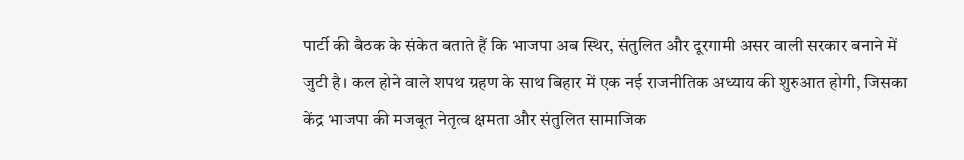पार्टी की बैठक के संकेत बताते हैं कि भाजपा अब स्थिर, संतुलित और दूरगामी असर वाली सरकार बनाने में जुटी है। कल होने वाले शपथ ग्रहण के साथ बिहार में एक नई राजनीतिक अध्याय की शुरुआत होगी, जिसका केंद्र भाजपा की मजबूत नेतृत्व क्षमता और संतुलित सामाजिक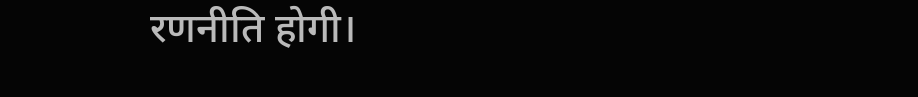रणनीति होगी।